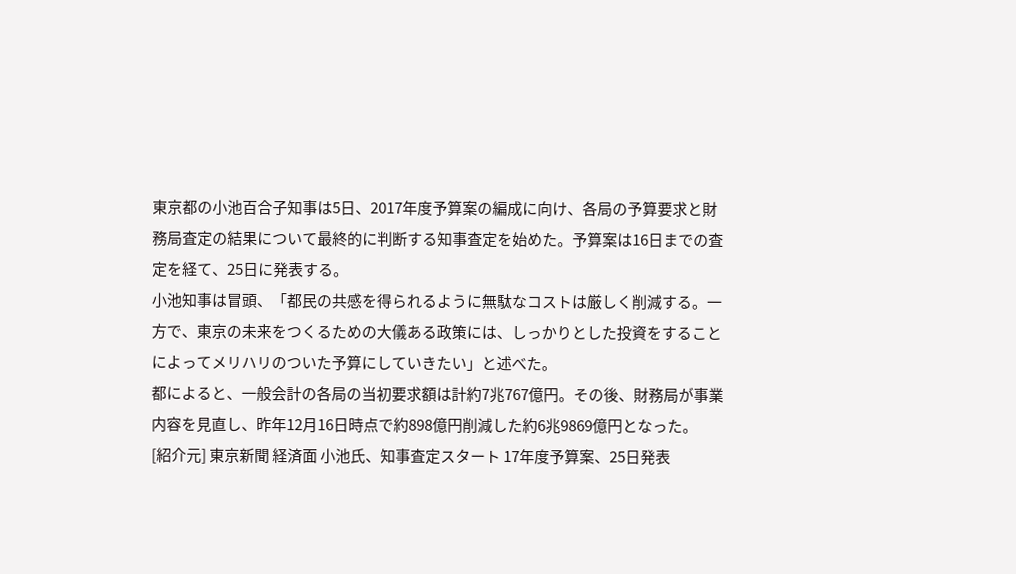東京都の小池百合子知事は5日、2017年度予算案の編成に向け、各局の予算要求と財務局査定の結果について最終的に判断する知事査定を始めた。予算案は16日までの査定を経て、25日に発表する。
小池知事は冒頭、「都民の共感を得られるように無駄なコストは厳しく削減する。一方で、東京の未来をつくるための大儀ある政策には、しっかりとした投資をすることによってメリハリのついた予算にしていきたい」と述べた。
都によると、一般会計の各局の当初要求額は計約7兆767億円。その後、財務局が事業内容を見直し、昨年12月16日時点で約898億円削減した約6兆9869億円となった。
[紹介元] 東京新聞 経済面 小池氏、知事査定スタート 17年度予算案、25日発表